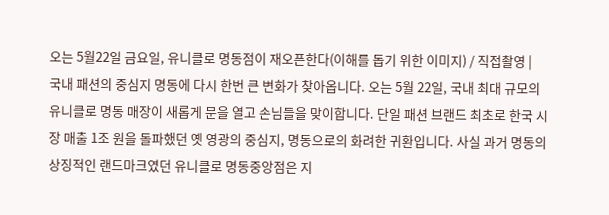오는 5월22일 금요일, 유니클로 명동점이 재오픈한다(이해를 돕기 위한 이미지) / 직접촬영 |
국내 패션의 중심지 명동에 다시 한번 큰 변화가 찾아옵니다. 오는 5월 22일, 국내 최대 규모의 유니클로 명동 매장이 새롭게 문을 열고 손님들을 맞이합니다. 단일 패션 브랜드 최초로 한국 시장 매출 1조 원을 돌파했던 옛 영광의 중심지, 명동으로의 화려한 귀환입니다. 사실 과거 명동의 상징적인 랜드마크였던 유니클로 명동중앙점은 지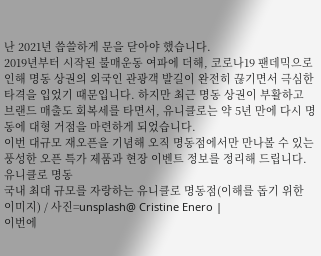난 2021년 씁쓸하게 문을 닫아야 했습니다.
2019년부터 시작된 불매운동 여파에 더해, 코로나19 팬데믹으로 인해 명동 상권의 외국인 관광객 발길이 완전히 끊기면서 극심한 타격을 입었기 때문입니다. 하지만 최근 명동 상권이 부활하고 브랜드 매출도 회복세를 타면서, 유니클로는 약 5년 만에 다시 명동에 대형 거점을 마련하게 되었습니다.
이번 대규모 재오픈을 기념해 오직 명동점에서만 만나볼 수 있는 풍성한 오픈 특가 제품과 현장 이벤트 정보를 정리해 드립니다.
유니클로 명동
국내 최대 규모를 자랑하는 유니클로 명동점(이해를 돕기 위한 이미지) / 사진=unsplash@ Cristine Enero |
이번에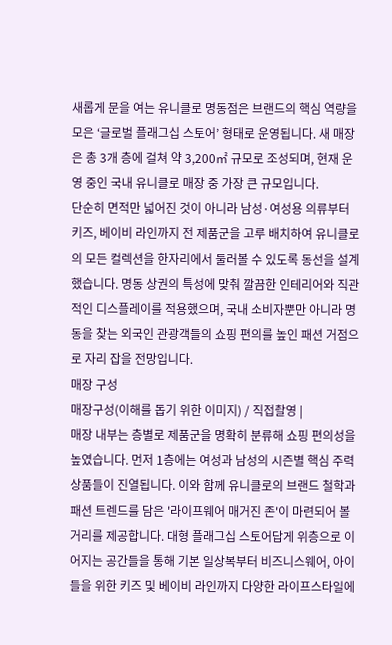새롭게 문을 여는 유니클로 명동점은 브랜드의 핵심 역량을 모은 ‘글로벌 플래그십 스토어’ 형태로 운영됩니다. 새 매장은 총 3개 층에 걸쳐 약 3,200㎡ 규모로 조성되며, 현재 운영 중인 국내 유니클로 매장 중 가장 큰 규모입니다.
단순히 면적만 넓어진 것이 아니라 남성·여성용 의류부터 키즈, 베이비 라인까지 전 제품군을 고루 배치하여 유니클로의 모든 컬렉션을 한자리에서 둘러볼 수 있도록 동선을 설계했습니다. 명동 상권의 특성에 맞춰 깔끔한 인테리어와 직관적인 디스플레이를 적용했으며, 국내 소비자뿐만 아니라 명동을 찾는 외국인 관광객들의 쇼핑 편의를 높인 패션 거점으로 자리 잡을 전망입니다.
매장 구성
매장구성(이해를 돕기 위한 이미지) / 직접촬영 |
매장 내부는 층별로 제품군을 명확히 분류해 쇼핑 편의성을 높였습니다. 먼저 1층에는 여성과 남성의 시즌별 핵심 주력 상품들이 진열됩니다. 이와 함께 유니클로의 브랜드 철학과 패션 트렌드를 담은 '라이프웨어 매거진 존'이 마련되어 볼거리를 제공합니다. 대형 플래그십 스토어답게 위층으로 이어지는 공간들을 통해 기본 일상복부터 비즈니스웨어, 아이들을 위한 키즈 및 베이비 라인까지 다양한 라이프스타일에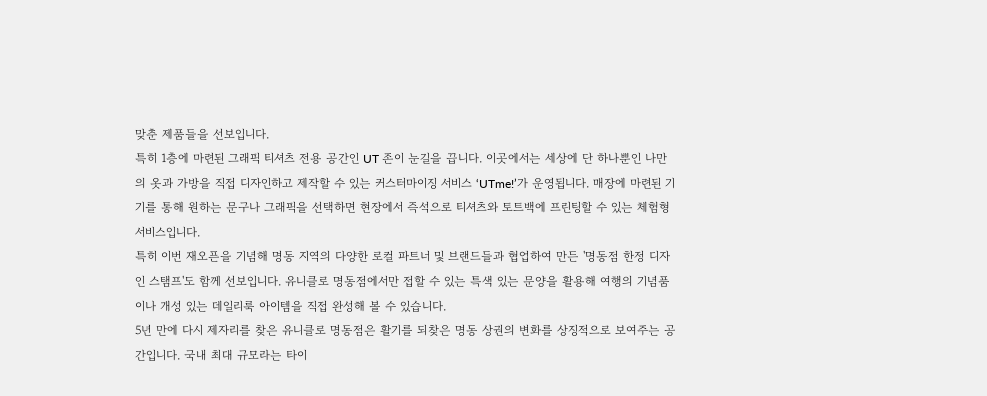맞춘 제품들을 선보입니다.
특히 1층에 마련된 그래픽 티셔츠 전용 공간인 UT 존이 눈길을 끕니다. 이곳에서는 세상에 단 하나뿐인 나만의 옷과 가방을 직접 디자인하고 제작할 수 있는 커스터마이징 서비스 ‘UTme!’가 운영됩니다. 매장에 마련된 기기를 통해 원하는 문구나 그래픽을 선택하면 현장에서 즉석으로 티셔츠와 토트백에 프린팅할 수 있는 체험형 서비스입니다.
특히 이번 재오픈을 기념해 명동 지역의 다양한 로컬 파트너 및 브랜드들과 협업하여 만든 '명동점 한정 디자인 스탬프'도 함께 선보입니다. 유니클로 명동점에서만 접할 수 있는 특색 있는 문양을 활용해 여행의 기념품이나 개성 있는 데일리룩 아이템을 직접 완성해 볼 수 있습니다.
5년 만에 다시 제자리를 찾은 유니클로 명동점은 활기를 되찾은 명동 상권의 변화를 상징적으로 보여주는 공간입니다. 국내 최대 규모라는 타이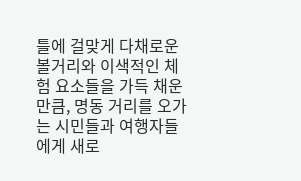틀에 걸맞게 다채로운 볼거리와 이색적인 체험 요소들을 가득 채운 만큼, 명동 거리를 오가는 시민들과 여행자들에게 새로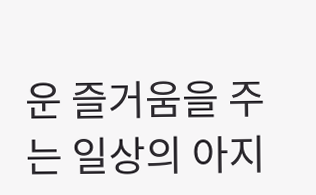운 즐거움을 주는 일상의 아지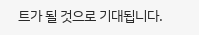트가 될 것으로 기대됩니다.